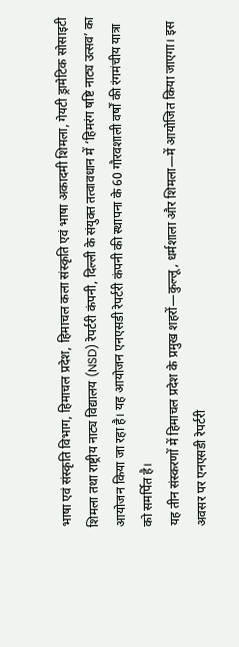भाषा एवं संस्कृति विभाग, हिमाचल प्रदेश, हिमाचल कला संस्कृति एवं भाषा अकादमी शिमला, गेयटी ड्रामेटिक सोसाइटी शिमला तथा राष्ट्रीय नाट्य विद्यालय (NSD) रेपर्टरी कंपनी, दिल्ली के संयुक्त तत्वावधान में ‘हिमरंग षष्टि नाट्य उत्सव’ का आयोजन किया जा रहा है। यह आयोजन एनएसडी रेपर्टरी कंपनी की स्थापना के 60 गौरवशाली वर्षों की रंगमंचीय यात्रा को समर्पित है।
यह तीन संस्करणों में हिमाचल प्रदेश के प्रमुख शहरों—कुल्लू, धर्मशाला और शिमला—में आयोजित किया जाएगा। इस अवसर पर एनएसडी रेपर्टरी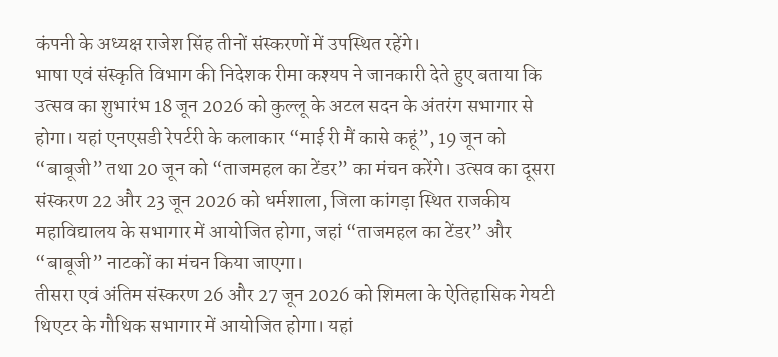कंपनी के अध्यक्ष राजेश सिंह तीनों संस्करणों में उपस्थित रहेंगे।
भाषा एवं संस्कृति विभाग की निदेशक रीमा कश्यप ने जानकारी देते हुए बताया कि उत्सव का शुभारंभ 18 जून 2026 को कुल्लू के अटल सदन के अंतरंग सभागार से होगा। यहां एनएसडी रेपर्टरी के कलाकार “माई री मैं कासे कहूं”, 19 जून को “बाबूजी” तथा 20 जून को “ताजमहल का टेंडर” का मंचन करेंगे। उत्सव का दूसरा संस्करण 22 और 23 जून 2026 को धर्मशाला, जिला कांगड़ा स्थित राजकीय महाविद्यालय के सभागार में आयोजित होगा, जहां “ताजमहल का टेंडर” और “बाबूजी” नाटकों का मंचन किया जाएगा।
तीसरा एवं अंतिम संस्करण 26 और 27 जून 2026 को शिमला के ऐतिहासिक गेयटी थिएटर के गौथिक सभागार में आयोजित होगा। यहां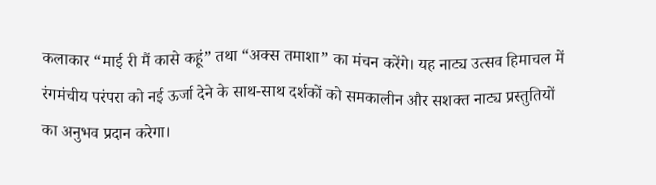कलाकार “माई री मैं कासे कहूं” तथा “अक्स तमाशा” का मंचन करेंगे। यह नाट्य उत्सव हिमाचल में रंगमंचीय परंपरा को नई ऊर्जा देने के साथ-साथ दर्शकों को समकालीन और सशक्त नाट्य प्रस्तुतियों का अनुभव प्रदान करेगा।